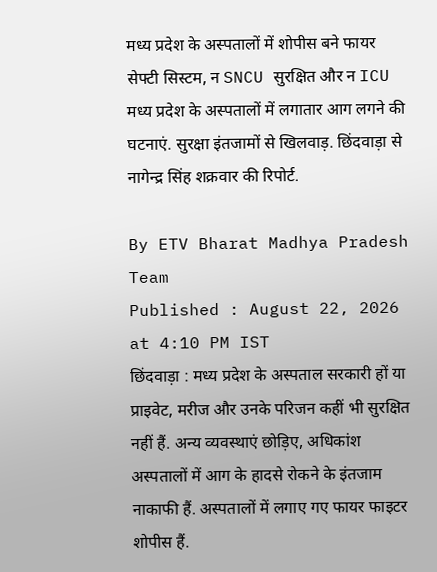मध्य प्रदेश के अस्पतालों में शोपीस बने फायर सेफ्टी सिस्टम, न SNCU सुरक्षित और न ICU
मध्य प्रदेश के अस्पतालों में लगातार आग लगने की घटनाएं. सुरक्षा इंतजामों से खिलवाड़. छिंदवाड़ा से नागेन्द्र सिंह शक्रवार की रिपोर्ट.

By ETV Bharat Madhya Pradesh Team
Published : August 22, 2026 at 4:10 PM IST
छिंदवाड़ा : मध्य प्रदेश के अस्पताल सरकारी हों या प्राइवेट, मरीज और उनके परिजन कहीं भी सुरक्षित नहीं हैं. अन्य व्यवस्थाएं छोड़िए, अधिकांश अस्पतालों में आग के हादसे रोकने के इंतजाम नाकाफी हैं. अस्पतालों में लगाए गए फायर फाइटर शोपीस हैं.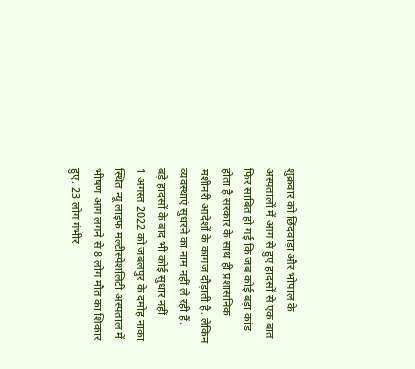शुक्रवार को छिंदवाड़ा और भोपाल के अस्पतालों में आग से हुए हादसों से एक बात फिर साबित हो गई कि जब कोई बड़ा कांड होता है सरकार के साथ ही प्रशासनिक मशीनरी आदेशों के कागज दौड़ाती है. लेकिन व्यवस्थाएं सुधरने का नाम नहीं ले रही हैं.
बड़े हादसों के बाद भी कोई सुधार नहीं
1 अगस्त 2022 को जबलपुर के दमोह नाका स्थित न्यू लाइफ मल्टीस्पेशलिटी अस्पताल में भीषण आग लगने से 8 लोग मौत का शिकार हुए. 23 लोग गंभीर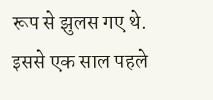रूप से झुलस गए थे. इससे एक साल पहले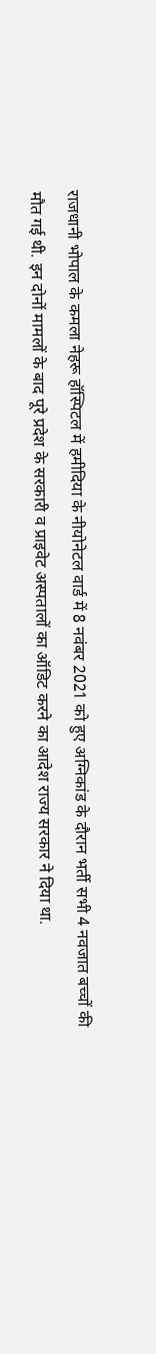राजधानी भोपाल के कमला नेहरू हॉस्पिटल में हमीदिया के नीयोनेटल वार्ड में 8 नवंबर 2021 को हुए अग्निकांड के दौरान भर्ती सभी 4 नवजात बच्चों की मौत गई थी. इन दोनों मामलों के बाद पूरे प्रदेश के सरकारी व प्राइवेट अस्पतालों का ऑडिट करने का आदेश राज्य सरकार ने दिया था.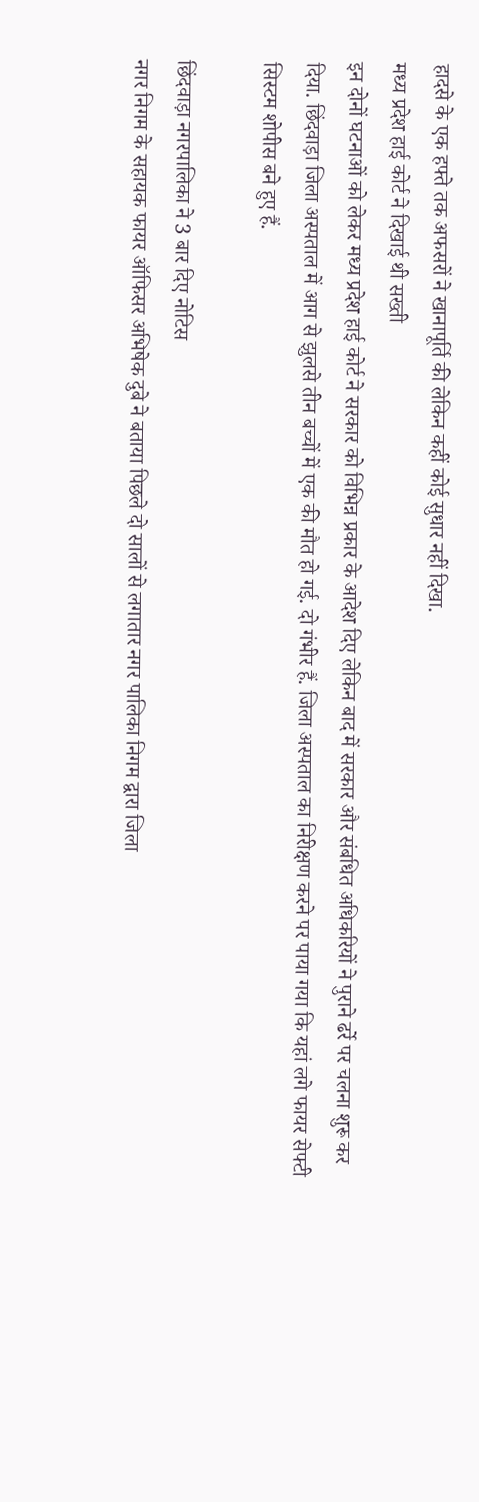हादसे के एक हफ्ते तक अफसरों ने खानापूर्ति की लेकिन कहीं कोई सुधार नहीं दिखा.
मध्य प्रदेश हाई कोर्ट ने दिखाई थी सख्ती
इन दोनों घटनाओं को लेकर मध्य प्रदेश हाई कोर्ट ने सरकार को विभिन्न प्रकार के आदेश दिए लेकिन बाद में सरकार और संबधित अधिकरियों ने पुराने ढर्रे पर चलना शुरू कर दिया. छिंदवाड़ा जिला अस्पताल में आग से झुलसे तीन बच्चों में एक की मौत हो गई. दो गंभीर हैं. जिला अस्पताल का निरीक्षण करने पर पाया गया कि यहां लगे फायर सेफ्टी सिस्टम शोपीस बने हुए हैं.

छिंदवाड़ा नगरपालिका ने 3 बार दिए नोटिस
नगर निगम के सहायक फायर ऑफिसर अभिषेक दुबे ने बताया पिछले दो सालों से लगातार नगर पालिका निगम द्वारा जिला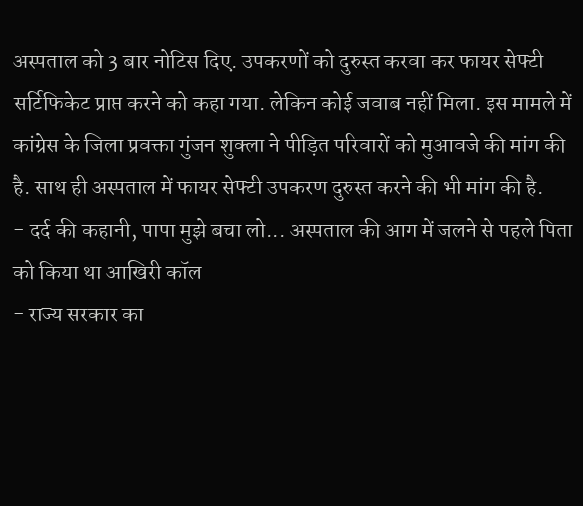अस्पताल को 3 बार नोटिस दिए. उपकरणों को दुरुस्त करवा कर फायर सेफ्टी सर्टिफिकेट प्राप्त करने को कहा गया. लेकिन कोई जवाब नहीं मिला. इस मामले में कांग्रेस के जिला प्रवक्ता गुंजन शुक्ला ने पीड़ित परिवारों को मुआवजे की मांग की है. साथ ही अस्पताल में फायर सेफ्टी उपकरण दुरुस्त करने की भी मांग की है.
- दर्द की कहानी, पापा मुझे बचा लो... अस्पताल की आग में जलने से पहले पिता को किया था आखिरी कॉल
- राज्य सरकार का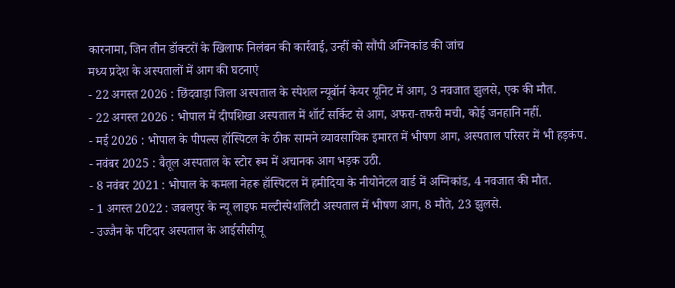कारनामा, जिन तीन डॉक्टरों के खिलाफ निलंबन की कार्रवाई, उन्हीं को सौंपी अग्निकांड की जांच
मध्य प्रदेश के अस्पतालों में आग की घटनाएं
- 22 अगस्त 2026 : छिंदवाड़ा जिला अस्पताल के स्पेशल न्यूबॉर्न केयर यूनिट में आग, 3 नवजात झुलसे, एक की मौत.
- 22 अगस्त 2026 : भोपाल में दीपशिखा अस्पताल में शॉर्ट सर्किट से आग, अफरा-तफरी मची, कोई जनहानि नहीं.
- मई 2026 : भोपाल के पीपल्स हॉस्पिटल के ठीक सामने व्यावसायिक इमारत में भीषण आग, अस्पताल परिसर में भी हड़कंप.
- नवंबर 2025 : बैतूल अस्पताल के स्टोर रूम में अचानक आग भड़क उठी.
- 8 नवंबर 2021 : भोपाल के कमला नेहरू हॉस्पिटल में हमीदिया के नीयोनेटल वार्ड में अग्निकांड, 4 नवजात की मौत.
- 1 अगस्त 2022 : जबलपुर के न्यू लाइफ मल्टीस्पेशलिटी अस्पताल में भीषण आग, 8 मौते, 23 झुलसे.
- उज्जैन के पटिदार अस्पताल के आईसीसीयू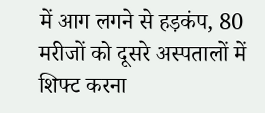में आग लगने से हड़कंप, 80 मरीजों को दूसरे अस्पतालों में शिफ्ट करना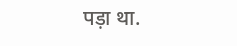पड़ा था.